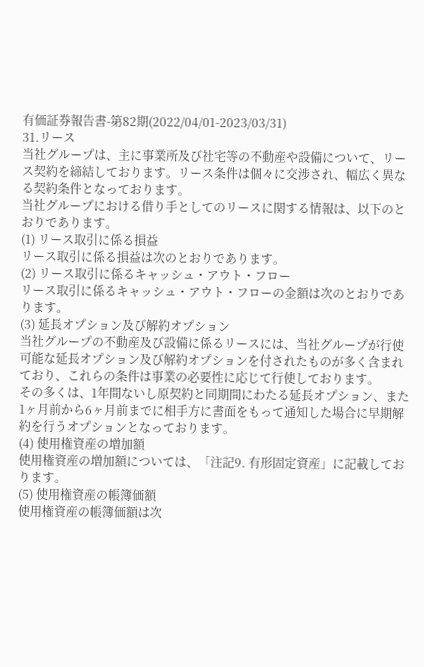有価証券報告書-第82期(2022/04/01-2023/03/31)
31.リース
当社グループは、主に事業所及び社宅等の不動産や設備について、リース契約を締結しております。リース条件は個々に交渉され、幅広く異なる契約条件となっております。
当社グループにおける借り手としてのリースに関する情報は、以下のとおりであります。
(1) リース取引に係る損益
リース取引に係る損益は次のとおりであります。
(2) リース取引に係るキャッシュ・アウト・フロー
リース取引に係るキャッシュ・アウト・フローの金額は次のとおりであります。
(3) 延長オプション及び解約オプション
当社グループの不動産及び設備に係るリースには、当社グループが行使可能な延長オプション及び解約オプションを付されたものが多く含まれており、これらの条件は事業の必要性に応じて行使しております。
その多くは、1年間ないし原契約と同期間にわたる延長オプション、また1ヶ月前から6ヶ月前までに相手方に書面をもって通知した場合に早期解約を行うオプションとなっております。
(4) 使用権資産の増加額
使用権資産の増加額については、「注記9. 有形固定資産」に記載しております。
(5) 使用権資産の帳簿価額
使用権資産の帳簿価額は次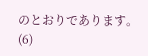のとおりであります。
(6)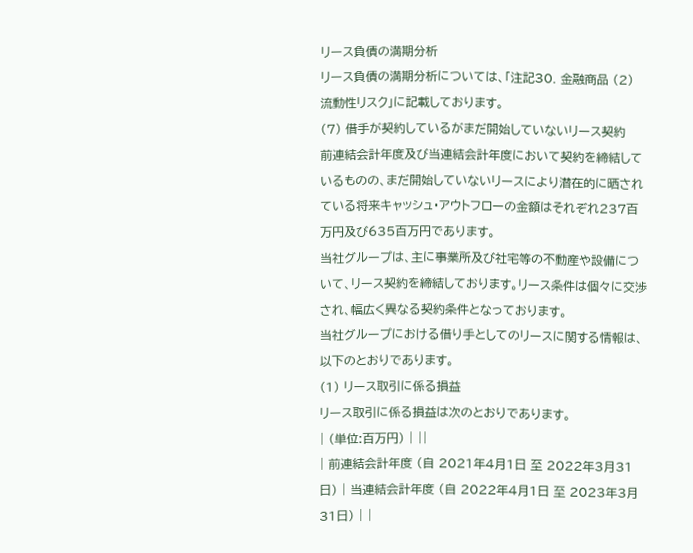リース負債の満期分析
リース負債の満期分析については、「注記30. 金融商品 (2) 流動性リスク」に記載しております。
(7) 借手が契約しているがまだ開始していないリース契約
前連結会計年度及び当連結会計年度において契約を締結しているものの、まだ開始していないリースにより潜在的に晒されている将来キャッシュ・アウトフローの金額はそれぞれ237百万円及び635百万円であります。
当社グループは、主に事業所及び社宅等の不動産や設備について、リース契約を締結しております。リース条件は個々に交渉され、幅広く異なる契約条件となっております。
当社グループにおける借り手としてのリースに関する情報は、以下のとおりであります。
(1) リース取引に係る損益
リース取引に係る損益は次のとおりであります。
| (単位:百万円) | ||
| 前連結会計年度 (自 2021年4月1日 至 2022年3月31日) | 当連結会計年度 (自 2022年4月1日 至 2023年3月31日) | |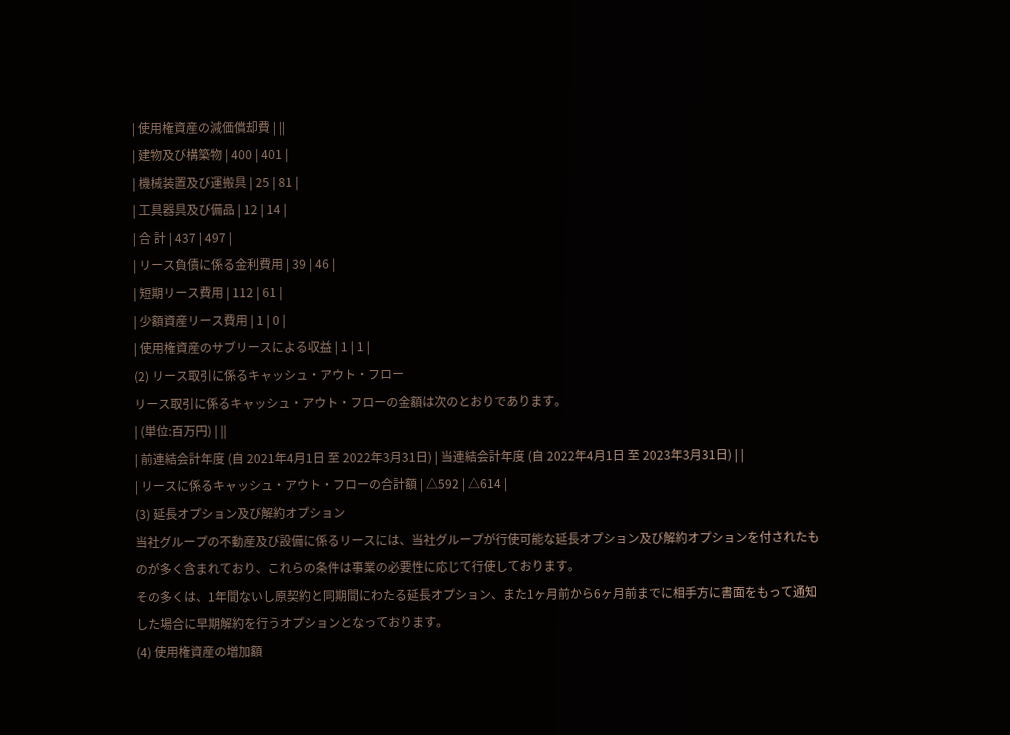| 使用権資産の減価償却費 | ||
| 建物及び構築物 | 400 | 401 |
| 機械装置及び運搬具 | 25 | 81 |
| 工具器具及び備品 | 12 | 14 |
| 合 計 | 437 | 497 |
| リース負債に係る金利費用 | 39 | 46 |
| 短期リース費用 | 112 | 61 |
| 少額資産リース費用 | 1 | 0 |
| 使用権資産のサブリースによる収益 | 1 | 1 |
(2) リース取引に係るキャッシュ・アウト・フロー
リース取引に係るキャッシュ・アウト・フローの金額は次のとおりであります。
| (単位:百万円) | ||
| 前連結会計年度 (自 2021年4月1日 至 2022年3月31日) | 当連結会計年度 (自 2022年4月1日 至 2023年3月31日) | |
| リースに係るキャッシュ・アウト・フローの合計額 | △592 | △614 |
(3) 延長オプション及び解約オプション
当社グループの不動産及び設備に係るリースには、当社グループが行使可能な延長オプション及び解約オプションを付されたものが多く含まれており、これらの条件は事業の必要性に応じて行使しております。
その多くは、1年間ないし原契約と同期間にわたる延長オプション、また1ヶ月前から6ヶ月前までに相手方に書面をもって通知した場合に早期解約を行うオプションとなっております。
(4) 使用権資産の増加額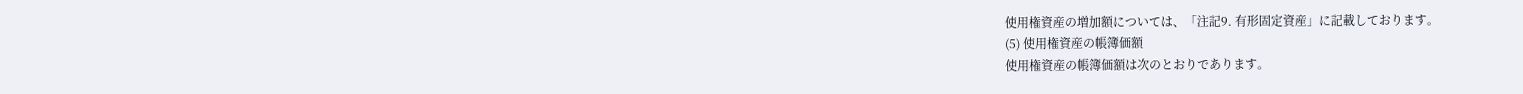使用権資産の増加額については、「注記9. 有形固定資産」に記載しております。
(5) 使用権資産の帳簿価額
使用権資産の帳簿価額は次のとおりであります。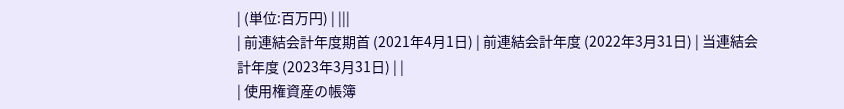| (単位:百万円) | |||
| 前連結会計年度期首 (2021年4月1日) | 前連結会計年度 (2022年3月31日) | 当連結会計年度 (2023年3月31日) | |
| 使用権資産の帳簿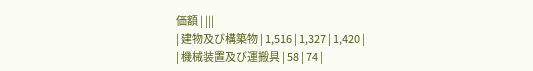価額 | |||
| 建物及び構築物 | 1,516 | 1,327 | 1,420 |
| 機械装置及び運搬具 | 58 | 74 |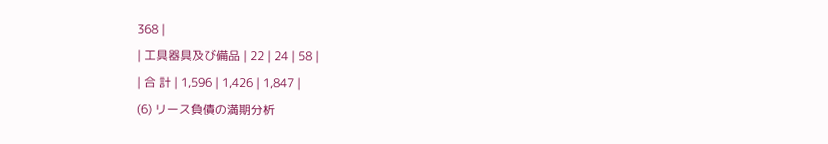368 |
| 工具器具及び備品 | 22 | 24 | 58 |
| 合 計 | 1,596 | 1,426 | 1,847 |
(6) リース負債の満期分析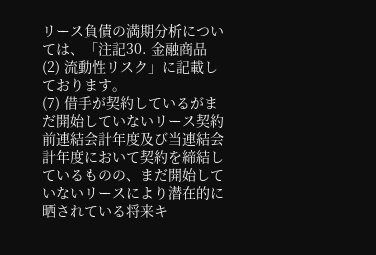リース負債の満期分析については、「注記30. 金融商品 (2) 流動性リスク」に記載しております。
(7) 借手が契約しているがまだ開始していないリース契約
前連結会計年度及び当連結会計年度において契約を締結しているものの、まだ開始していないリースにより潜在的に晒されている将来キ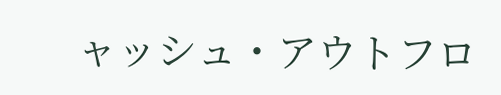ャッシュ・アウトフロ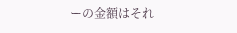ーの金額はそれ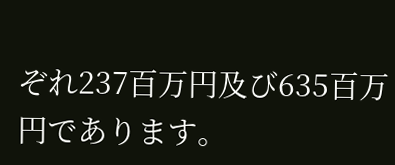ぞれ237百万円及び635百万円であります。